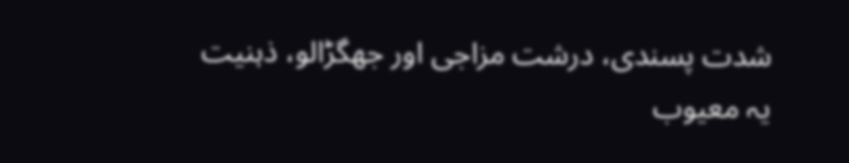شدت پسندی، درشت مزاجی اور جھگڑالو، ذہنیت یہ معیوب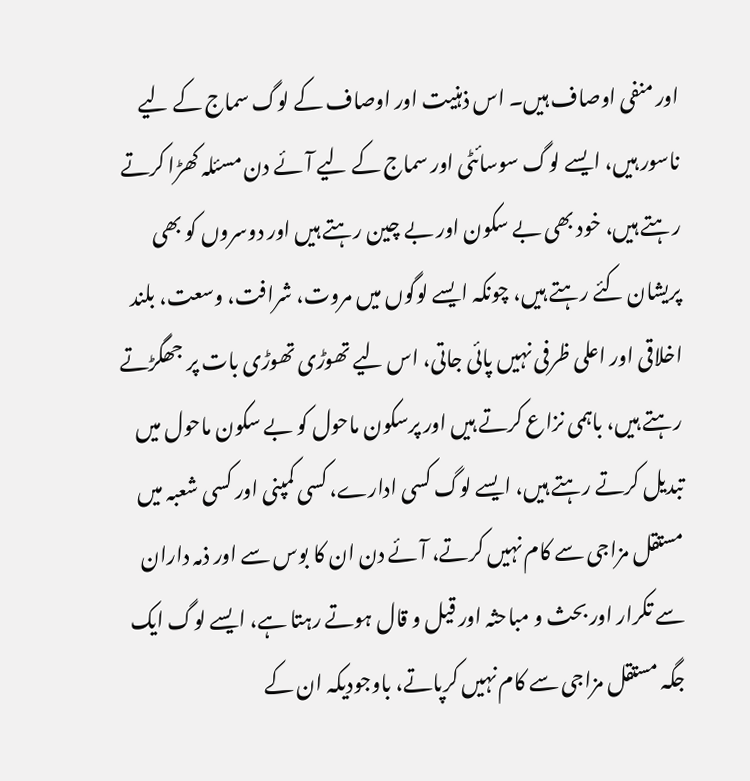اور منفی اوصاف ہیں۔ اس ذہنیت اور اوصاف کے لوگ سماج کے لیے ناسور ہیں، ایسے لوگ سوسائٹی اور سماج کے لیے آئے دن مسئلہ کھڑا کرتے رہتے ہیں، خود بھی بے سکون اور بے چین رہتے ہیں اور دوسروں کو بھی پریشان کئے رہتے ہیں، چونکہ ایسے لوگوں میں مروت، شرافت، وسعت، بلند اخلاقی اور اعلی ظرفی نہیں پائی جاتی، اس لیے تھوڑی تھوڑی بات پر جھگڑتے رہتے ہیں، باہمی نزاع کرتے ہیں اور پرسکون ماحول کو بے سکون ماحول میں تبدیل کرتے رہتے ہیں، ایسے لوگ کسی ادارے، کسی کمپنی اور کسی شعبہ میں مستقل مزاجی سے کام نہیں کرتے، آئے دن ان کا بوس سے اور ذمہ داران سے تکرار اور بحث و مباحثہ اور قیل و قال ہوتے رہتا ہے، ایسے لوگ ایک جگہ مستقل مزاجی سے کام نہیں کرپاتے، باوجودیکہ ان کے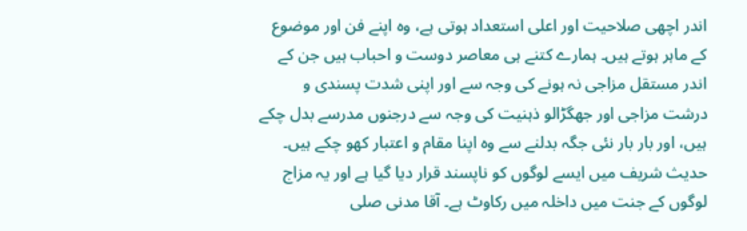اندر اچھی صلاحیت اور اعلی استعداد ہوتی ہے، وہ اپنے فن اور موضوع کے ماہر ہوتے ہیں۔ ہمارے کتنے ہی معاصر دوست و احباب ہیں جن کے اندر مستقل مزاجی نہ ہونے کی وجہ سے اور اپنی شدت پسندی و درشت مزاجی اور جھگڑالو ذہنیت کی وجہ سے درجنوں مدرسے بدل چکے ہیں، اور بار بار نئی جگہ بدلنے سے وہ اپنا مقام و اعتبار کھو چکے ہیں۔
حدیث شریف میں ایسے لوگوں کو ناپسند قرار دیا گیا ہے اور یہ مزاج لوگوں کے جنت میں داخلہ میں رکاوٹ ہے۔ آقا مدنی صلی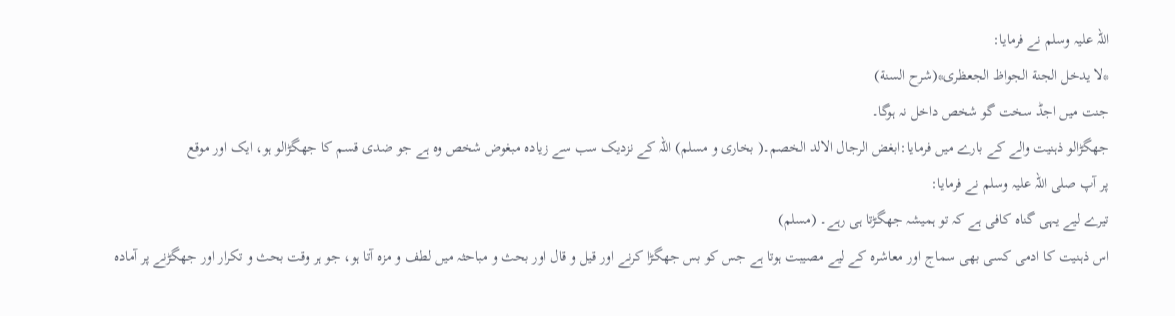اللہ علیہ وسلم نے فرمایا:
*لا یدخل الجنة الجواظ الجعظری*(شرح السنة)
جنت میں اجڈ سخت گو شخص داخل نہ ہوگا۔
جھگڑالو ذہنیت والے کے بارے میں فرمایا:ابغض الرجال الالد الخصم۔( بخاری و مسلم) اللہ کے نزدیک سب سے زیادہ مبغوض شخص وہ ہے جو ضدی قسم کا جھگڑالو ہو، ایک اور موقع
پر آپ صلی اللہ علیہ وسلم نے فرمایا:
تیرے لیے یہی گناہ کافی ہے کہ تو ہمیشہ جھگڑتا ہی رہے۔ (مسلم)
اس ذہنیت کا ادمی کسی بھی سماج اور معاشرہ کے لیے مصیبت ہوتا ہے جس کو بس جھگڑا کرنے اور قیل و قال اور بحث و مباحثہ میں لطف و مزہ آتا ہو، جو ہر وقت بحث و تکرار اور جھگڑنے پر آمادہ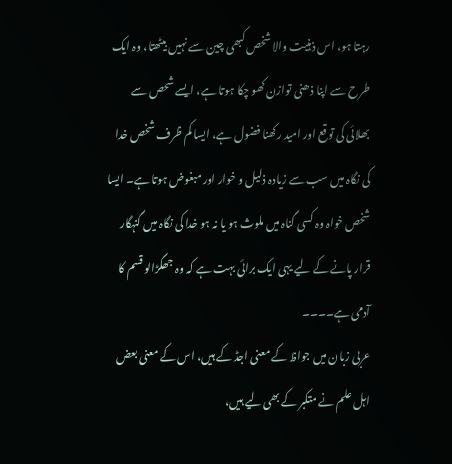رہتا ہو، اس ذہنیت والا شخص کبھی چین سے نہیں بیٹھتا، وہ ایک طرح سے اپنا ذھنی توازن کھو چکا ہوتا ہے، ایسے شحص سے بھلائی کی توقع اور امید رکھنا فضول ہے، ایسا کم ظرف شخص خدا کی نگاہ میں سب سے زیادہ ذلیل و خوار اور مبغوض ہوتا ہے۔ ایسا شخص خواہ وہ کسی گناہ میں ملوث ہو یا نہ ہو خدا کی نگاہ میں گنہگار قرار پانے کے لیے یہی ایک برائی بہت ہے کہ وہ جھگڑالو قسم کا آدمی ہے۔۔۔۔
عربی زبان میں جواظ کے معنی اجڈ کے ہیں، اس کے معنی بعض اہل علم نے متکبر کے بھی لیے ہیں،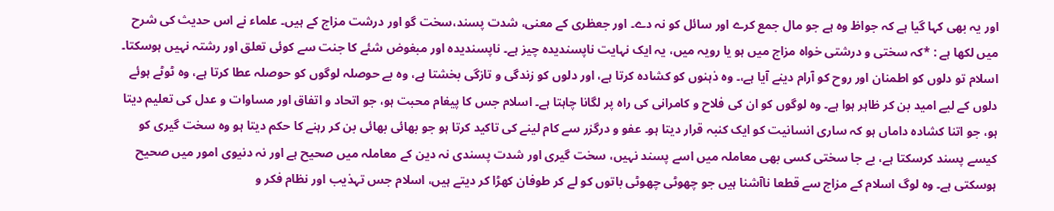اور یہ بھی کہا گیا ہے کہ جواظ وہ ہے جو مال جمع کرے اور سائل کو نہ دے۔ اور جعظری کے معنی، شدت پسند،سخت گو اور درشت مزاج کے ہیں۔ علماء نے اس حدیث کی شرح میں لکھا ہے : *کہ سختی و درشتی خواہ مزاج میں ہو یا رویہ میں، یہ ایک نہایت ناپسندیدہ چیز ہے۔ ناپسندیدہ اور مبغوض شئے کا جنت سے کوئی تعلق اور رشتہ نہیں ہوسکتا۔ اسلام تو دلوں کو اطمنان اور روح کو آرام دینے آیا ہے،۔ وہ ذہنوں کو کشادہ کرتا ہے، اور دلوں کو زندگی و تازگی بخشتا ہے، وہ بے حوصلہ لوگوں کو حوصلہ عطا کرتا ہے، وہ ٹوٹے ہوئے دلوں کے لیے امید بن کر ظاہر ہوا ہے۔ وہ لوگوں کو ان کی فلاح و کامرانی کی راہ پر لگانا چاہتا ہے۔ اسلام جس کا پیغام محبت ہو، جو اتحاد و اتفاق اور مساوات و عدل کی تعلیم دیتا ہو، جو اتنا کشادہ داماں ہو کہ ساری انسانیت کو ایک کنبہ قرار دیتا ہو۔ عفو و درگزر سے کام لینے کی تاکید کرتا ہو جو بھائی بھائی بن کر رہنے کا حکم دیتا ہو وہ سخت گیری کو کیسے پسند کرسکتا ہے، بے جا سختی کسی بھی معاملہ میں اسے پسند نہیں، سخت گیری اور شدت پسندی نہ دین کے معاملہ میں صحیح ہے اور نہ دنیوی امور میں صحیح ہوسکتی ہے۔ وہ لوگ اسلام کے مزاج سے قطعا ناآشنا ہیں جو چھوٹی چھوٹی باتوں کو لے کر طوفان کھڑا کر دیتے ہیں، اسلام جس تہذیب اور نظام فکر و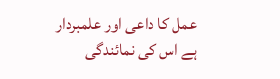عمل کا داعی اور علمبردار ہے اس کی نمائندگی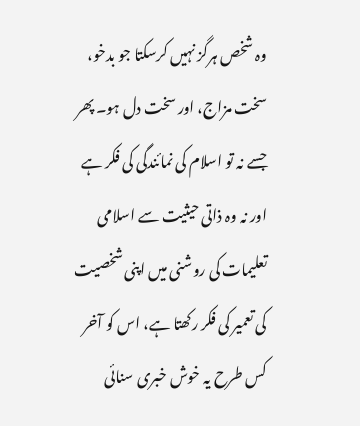وہ شخص ہرگز نہیں کرسکتا جو بدخو، سخت مزاج، اور سخت دل ہو۔ پھر جسے نہ تو اسلام کی نمائندگی کی فکر ہے اور نہ وہ ذاتی حیثیت سے اسلامی تعلیمات کی روشنی میں اپنی شخصیت کی تعمیر کی فکر رکھتا ہے، اس کو آخر کس طرح یہ خوش خبری سنائی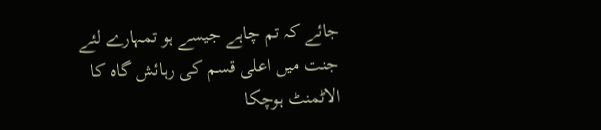جائے کہ تم چاہے جیسے ہو تمہارے لئے جنت میں اعلی قسم کی رہائش گاہ کا الاٹمنٹ ہوچکا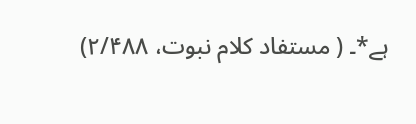ہے*۔ ( مستفاد کلام نبوت، ۲/۴۸۸)